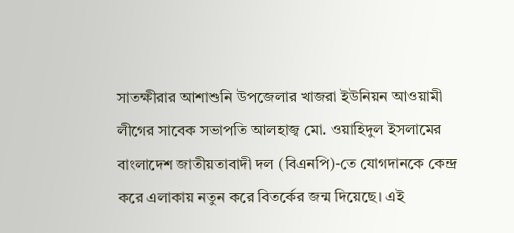সাতক্ষীরার আশাশুনি উপজেলার খাজরা ইউনিয়ন আওয়ামী লীগের সাবেক সভাপতি আলহাজ্ব মো. ওয়াহিদুল ইসলামের বাংলাদেশ জাতীয়তাবাদী দল (বিএনপি)-তে যোগদানকে কেন্দ্র করে এলাকায় নতুন করে বিতর্কের জন্ম দিয়েছে। এই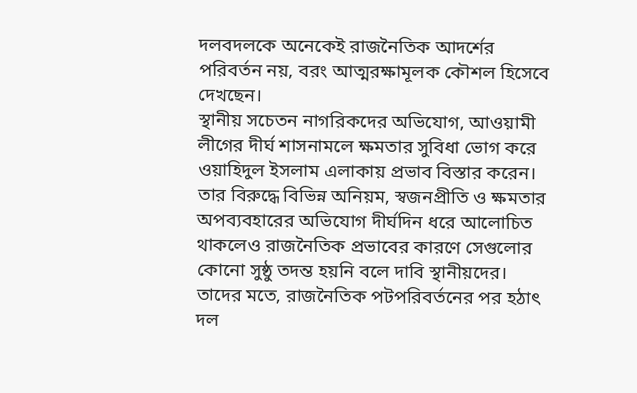দলবদলকে অনেকেই রাজনৈতিক আদর্শের পরিবর্তন নয়, বরং আত্মরক্ষামূলক কৌশল হিসেবে দেখছেন।
স্থানীয় সচেতন নাগরিকদের অভিযোগ, আওয়ামী লীগের দীর্ঘ শাসনামলে ক্ষমতার সুবিধা ভোগ করে ওয়াহিদুল ইসলাম এলাকায় প্রভাব বিস্তার করেন। তার বিরুদ্ধে বিভিন্ন অনিয়ম, স্বজনপ্রীতি ও ক্ষমতার অপব্যবহারের অভিযোগ দীর্ঘদিন ধরে আলোচিত থাকলেও রাজনৈতিক প্রভাবের কারণে সেগুলোর কোনো সুষ্ঠু তদন্ত হয়নি বলে দাবি স্থানীয়দের।
তাদের মতে, রাজনৈতিক পটপরিবর্তনের পর হঠাৎ দল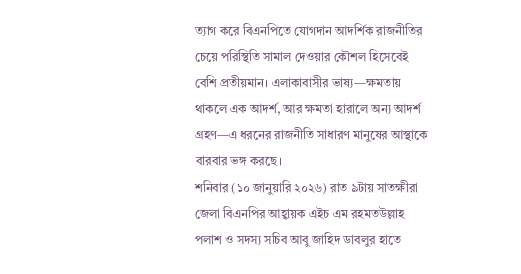ত্যাগ করে বিএনপিতে যোগদান আদর্শিক রাজনীতির চেয়ে পরিস্থিতি সামাল দেওয়ার কৌশল হিসেবেই বেশি প্রতীয়মান। এলাকাবাসীর ভাষ্য—ক্ষমতায় থাকলে এক আদর্শ, আর ক্ষমতা হারালে অন্য আদর্শ গ্রহণ—এ ধরনের রাজনীতি সাধারণ মানুষের আস্থাকে বারবার ভঙ্গ করছে।
শনিবার (১০ জানুয়ারি ২০২৬) রাত ৯টায় সাতক্ষীরা জেলা বিএনপির আহ্বায়ক এইচ এম রহমতউল্লাহ পলাশ ও সদস্য সচিব আবু জাহিদ ডাবলুর হাতে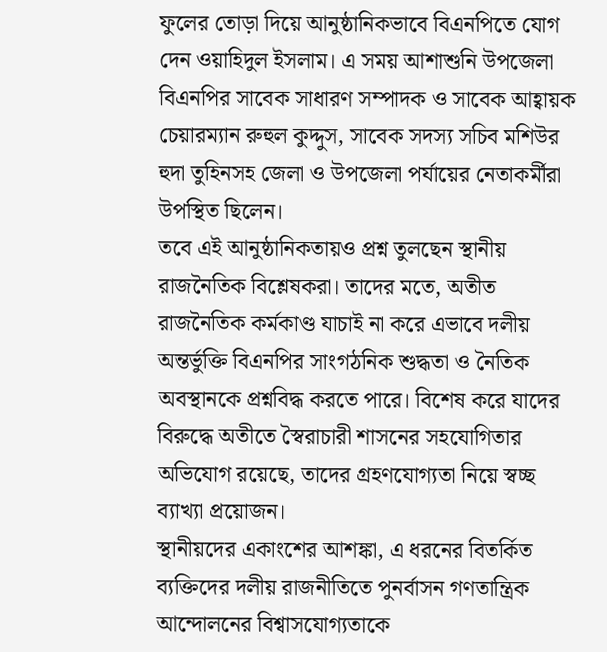ফুলের তোড়া দিয়ে আনুষ্ঠানিকভাবে বিএনপিতে যোগ দেন ওয়াহিদুল ইসলাম। এ সময় আশাশুনি উপজেলা বিএনপির সাবেক সাধারণ সম্পাদক ও সাবেক আহ্বায়ক চেয়ারম্যান রুহুল কুদ্দুস, সাবেক সদস্য সচিব মশিউর হুদা তুহিনসহ জেলা ও উপজেলা পর্যায়ের নেতাকর্মীরা উপস্থিত ছিলেন।
তবে এই আনুষ্ঠানিকতায়ও প্রশ্ন তুলছেন স্থানীয় রাজনৈতিক বিশ্লেষকরা। তাদের মতে, অতীত রাজনৈতিক কর্মকাণ্ড যাচাই না করে এভাবে দলীয় অন্তর্ভুক্তি বিএনপির সাংগঠনিক শুদ্ধতা ও নৈতিক অবস্থানকে প্রশ্নবিদ্ধ করতে পারে। বিশেষ করে যাদের বিরুদ্ধে অতীতে স্বৈরাচারী শাসনের সহযোগিতার অভিযোগ রয়েছে, তাদের গ্রহণযোগ্যতা নিয়ে স্বচ্ছ ব্যাখ্যা প্রয়োজন।
স্থানীয়দের একাংশের আশঙ্কা, এ ধরনের বিতর্কিত ব্যক্তিদের দলীয় রাজনীতিতে পুনর্বাসন গণতান্ত্রিক আন্দোলনের বিশ্বাসযোগ্যতাকে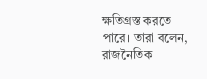ক্ষতিগ্রস্ত করতে পারে। তারা বলেন, রাজনৈতিক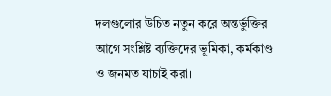দলগুলোর উচিত নতুন করে অন্তর্ভুক্তির আগে সংশ্লিষ্ট ব্যক্তিদের ভূমিকা, কর্মকাণ্ড ও জনমত যাচাই করা।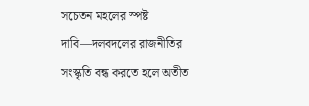সচেতন মহলের স্পষ্ট দাবি—দলবদলের রাজনীতির সংস্কৃতি বন্ধ করতে হলে অতীত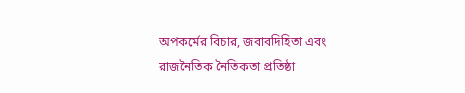অপকর্মের বিচার, জবাবদিহিতা এবং রাজনৈতিক নৈতিকতা প্রতিষ্ঠা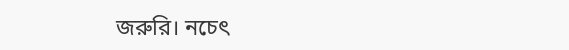জরুরি। নচেৎ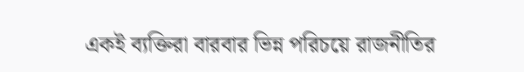একই ব্যক্তিরা বারবার ভিন্ন পরিচয়ে রাজনীতির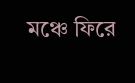মঞ্চে ফিরে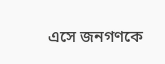এসে জনগণকে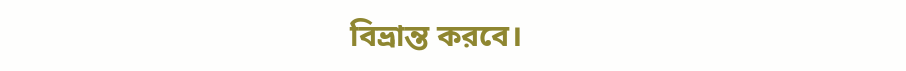বিভ্রান্ত করবে।